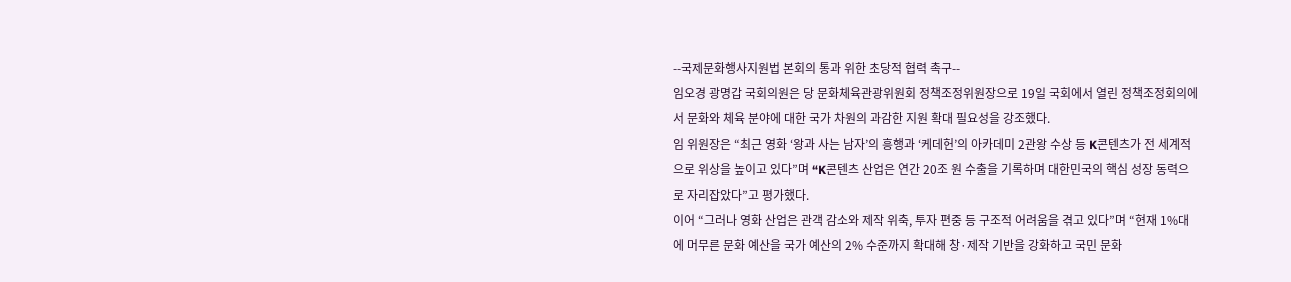--국제문화행사지원법 본회의 통과 위한 초당적 협력 촉구--
임오경 광명갑 국회의원은 당 문화체육관광위원회 정책조정위원장으로 19일 국회에서 열린 정책조정회의에서 문화와 체육 분야에 대한 국가 차원의 과감한 지원 확대 필요성을 강조했다.
임 위원장은 “최근 영화 ‘왕과 사는 남자’의 흥행과 ‘케데헌’의 아카데미 2관왕 수상 등 K콘텐츠가 전 세계적으로 위상을 높이고 있다”며 “K콘텐츠 산업은 연간 20조 원 수출을 기록하며 대한민국의 핵심 성장 동력으로 자리잡았다”고 평가했다.
이어 “그러나 영화 산업은 관객 감소와 제작 위축, 투자 편중 등 구조적 어려움을 겪고 있다”며 “현재 1%대에 머무른 문화 예산을 국가 예산의 2% 수준까지 확대해 창·제작 기반을 강화하고 국민 문화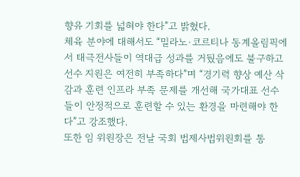향유 기회를 넓혀야 한다”고 밝혔다.
체육 분야에 대해서도 “밀라노·코르티나 동계올림픽에서 태극전사들이 역대급 성과를 거뒀음에도 불구하고 선수 지원은 여전히 부족하다”며 “경기력 향상 예산 삭감과 훈련 인프라 부족 문제를 개선해 국가대표 선수들이 안정적으로 훈련할 수 있는 환경을 마련해야 한다”고 강조했다.
또한 임 위원장은 전날 국회 법제사법위원회를 통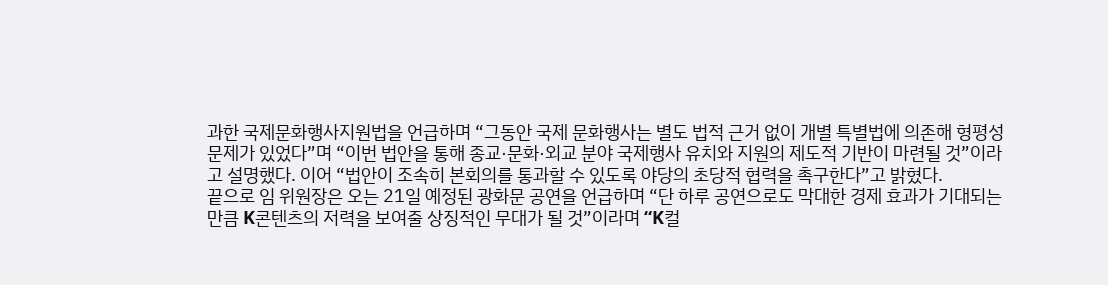과한 국제문화행사지원법을 언급하며 “그동안 국제 문화행사는 별도 법적 근거 없이 개별 특별법에 의존해 형평성 문제가 있었다”며 “이번 법안을 통해 종교·문화·외교 분야 국제행사 유치와 지원의 제도적 기반이 마련될 것”이라고 설명했다. 이어 “법안이 조속히 본회의를 통과할 수 있도록 야당의 초당적 협력을 촉구한다”고 밝혔다.
끝으로 임 위원장은 오는 21일 예정된 광화문 공연을 언급하며 “단 하루 공연으로도 막대한 경제 효과가 기대되는 만큼 K콘텐츠의 저력을 보여줄 상징적인 무대가 될 것”이라며 “K컬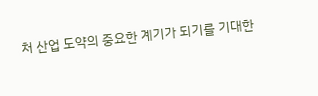처 산업 도약의 중요한 계기가 되기를 기대한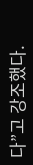다”고 강조했다.